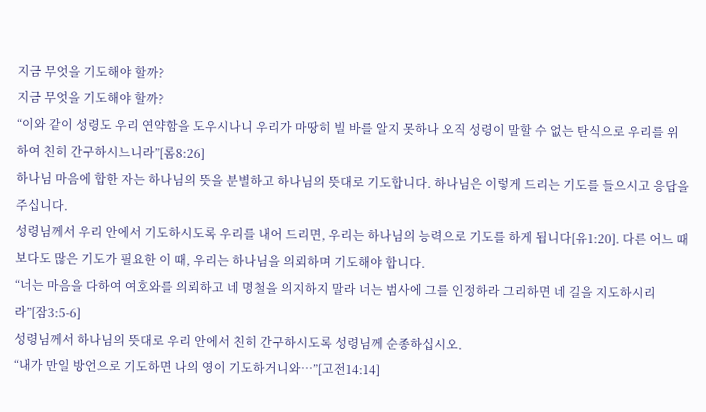지금 무엇을 기도해야 할까?
지금 무엇을 기도해야 할까?
“이와 같이 성령도 우리 연약함을 도우시나니 우리가 마땅히 빌 바를 알지 못하나 오직 성령이 말할 수 없는 탄식으로 우리를 위하여 친히 간구하시느니라”[롬8:26]
하나님 마음에 합한 자는 하나님의 뜻을 분별하고 하나님의 뜻대로 기도합니다. 하나님은 이렇게 드리는 기도를 들으시고 응답을 주십니다.
성령님께서 우리 안에서 기도하시도록 우리를 내어 드리면, 우리는 하나님의 능력으로 기도를 하게 됩니다[유1:20]. 다른 어느 때보다도 많은 기도가 필요한 이 때, 우리는 하나님을 의뢰하며 기도해야 합니다.
“너는 마음을 다하여 여호와를 의뢰하고 네 명철을 의지하지 말라 너는 범사에 그를 인정하라 그리하면 네 길을 지도하시리라”[잠3:5-6]
성령님께서 하나님의 뜻대로 우리 안에서 친히 간구하시도록 성령님께 순종하십시오.
“내가 만일 방언으로 기도하면 나의 영이 기도하거니와…”[고전14:14]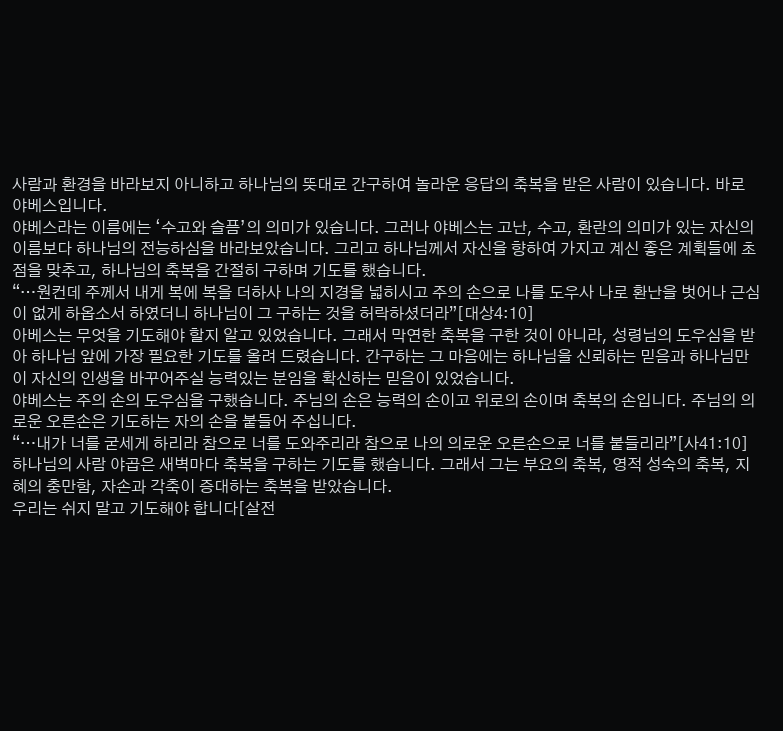사람과 환경을 바라보지 아니하고 하나님의 뜻대로 간구하여 놀라운 응답의 축복을 받은 사람이 있습니다. 바로 야베스입니다.
야베스라는 이름에는 ‘수고와 슬픔’의 의미가 있습니다. 그러나 야베스는 고난, 수고, 환란의 의미가 있는 자신의 이름보다 하나님의 전능하심을 바라보았습니다. 그리고 하나님께서 자신을 향하여 가지고 계신 좋은 계획들에 초점을 맞추고, 하나님의 축복을 간절히 구하며 기도를 했습니다.
“…원컨데 주께서 내게 복에 복을 더하사 나의 지경을 넓히시고 주의 손으로 나를 도우사 나로 환난을 벗어나 근심이 없게 하옵소서 하였더니 하나님이 그 구하는 것을 허락하셨더라”[대상4:10]
아베스는 무엇을 기도해야 할지 알고 있었습니다. 그래서 막연한 축복을 구한 것이 아니라, 성령님의 도우심을 받아 하나님 앞에 가장 필요한 기도를 올려 드렸습니다. 간구하는 그 마음에는 하나님을 신뢰하는 믿음과 하나님만이 자신의 인생을 바꾸어주실 능력있는 분임을 확신하는 믿음이 있었습니다.
야베스는 주의 손의 도우심을 구했습니다. 주님의 손은 능력의 손이고 위로의 손이며 축복의 손입니다. 주님의 의로운 오른손은 기도하는 자의 손을 붙들어 주십니다.
“…내가 너를 굳세게 하리라 참으로 너를 도와주리라 참으로 나의 의로운 오른손으로 너를 붙들리라”[사41:10]
하나님의 사람 야곱은 새벽마다 축복을 구하는 기도를 했습니다. 그래서 그는 부요의 축복, 영적 성숙의 축복, 지혜의 충만함, 자손과 각축이 증대하는 축복을 받았습니다.
우리는 쉬지 말고 기도해야 합니다[살전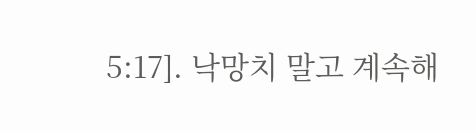5:17]. 낙망치 말고 계속해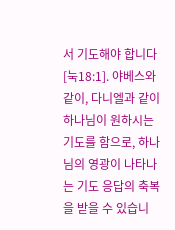서 기도해야 합니다[눅18:1]. 야베스와 같이, 다니엘과 같이 하나님이 원하시는 기도를 함으로, 하나님의 영광이 나타나는 기도 응답의 축복을 받을 수 있습니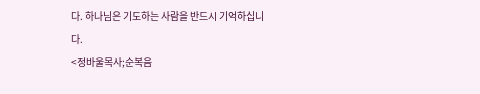다. 하나님은 기도하는 사람을 반드시 기억하십니다.
<정바울목사;순복음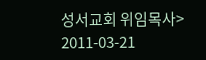성서교회 위임목사>
2011-03-21